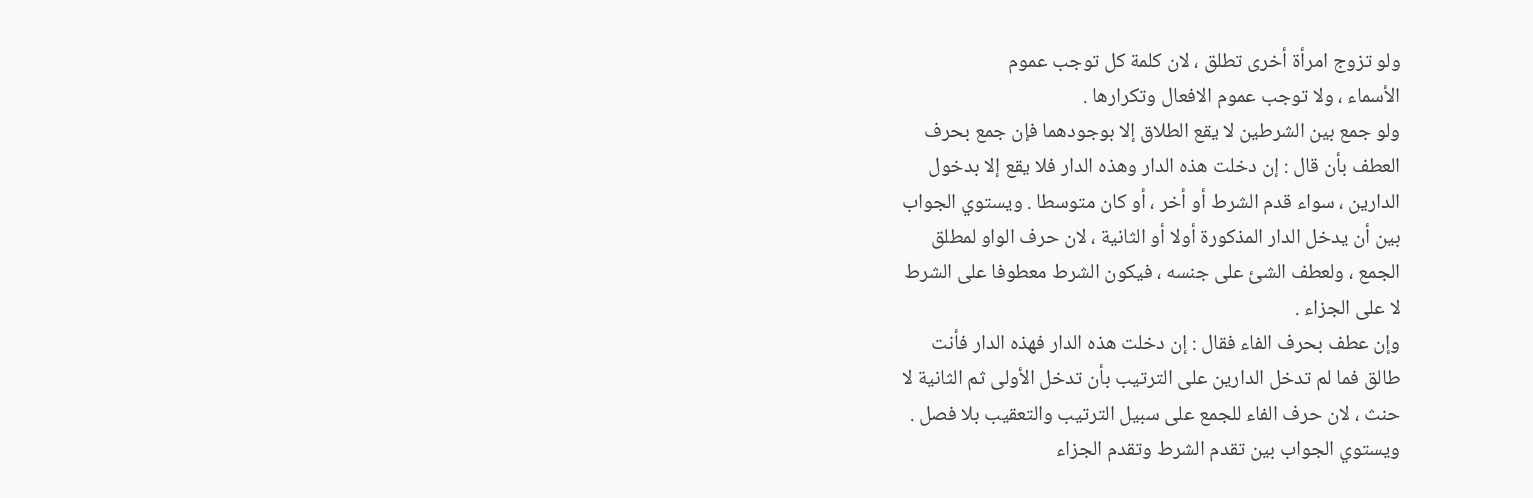ولو تزوج امرأة أخرى تطلق ، لان كلمة كل توجب عموم
الأسماء ، ولا توجب عموم الافعال وتكرارها .
ولو جمع بين الشرطين لا يقع الطلاق إلا بوجودهما فإن جمع بحرف
العطف بأن قال : إن دخلت هذه الدار وهذه الدار فلا يقع إلا بدخول
الدارين ، سواء قدم الشرط أو أخر ، أو كان متوسطا . ويستوي الجواب
بين أن يدخل الدار المذكورة أولا أو الثانية ، لان حرف الواو لمطلق
الجمع ، ولعطف الشئ على جنسه ، فيكون الشرط معطوفا على الشرط
لا على الجزاء .
وإن عطف بحرف الفاء فقال : إن دخلت هذه الدار فهذه الدار فأنت
طالق فما لم تدخل الدارين على الترتيب بأن تدخل الأولى ثم الثانية لا
حنث ، لان حرف الفاء للجمع على سبيل الترتيب والتعقيب بلا فصل .
ويستوي الجواب بين تقدم الشرط وتقدم الجزاء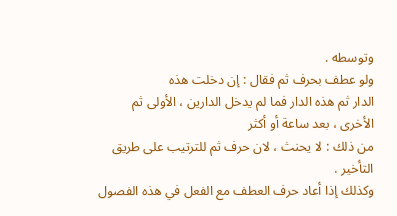وتوسطه .
ولو عطف بحرف ثم فقال : إن دخلت هذه
الدار ثم هذه الدار فما لم يدخل الدارين ، الأولى ثم الأخرى ، بعد ساعة أو أكثر
من ذلك : لا يحنث ، لان حرف ثم للترتيب على طريق التأخير .
وكذلك إذا أعاد حرف العطف مع الفعل في هذه الفصول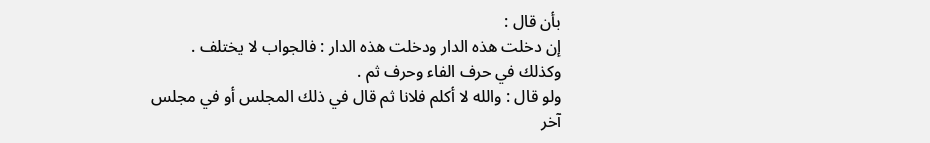بأن قال :
إن دخلت هذه الدار ودخلت هذه الدار : فالجواب لا يختلف .
وكذلك في حرف الفاء وحرف ثم .
ولو قال : والله لا أكلم فلانا ثم قال في ذلك المجلس أو في مجلس
آخر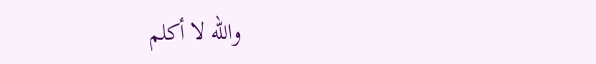والله لا أكلم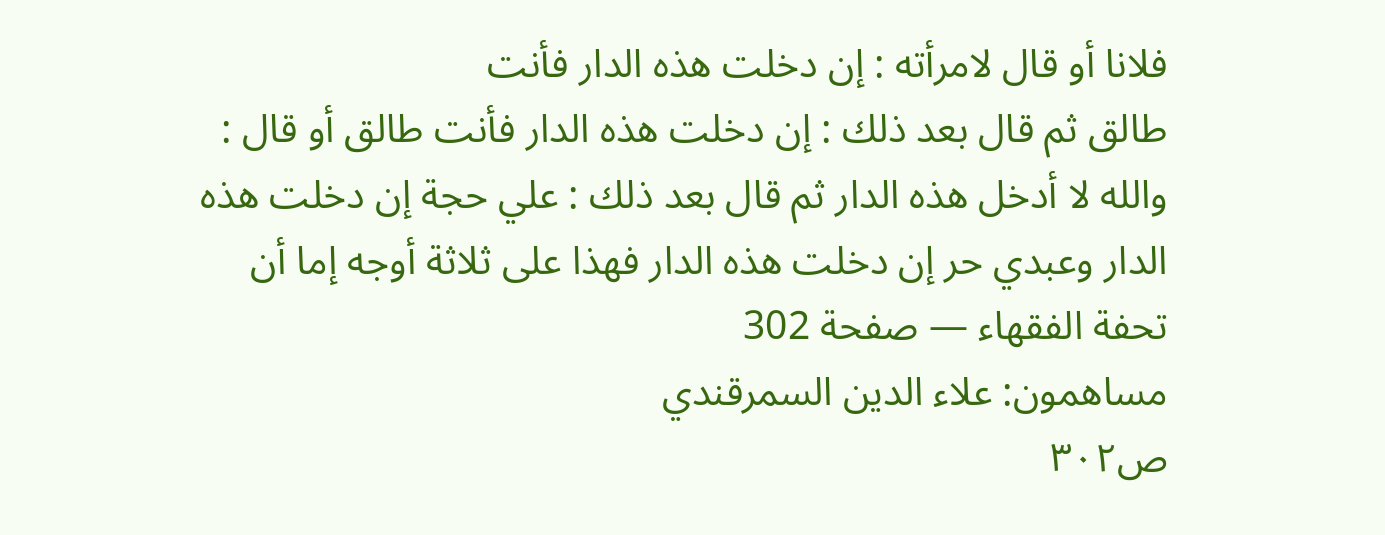فلانا أو قال لامرأته : إن دخلت هذه الدار فأنت
طالق ثم قال بعد ذلك : إن دخلت هذه الدار فأنت طالق أو قال :
والله لا أدخل هذه الدار ثم قال بعد ذلك : علي حجة إن دخلت هذه
الدار وعبدي حر إن دخلت هذه الدار فهذا على ثلاثة أوجه إما أن
تحفة الفقهاء — صفحة 302
مساهمون: علاء الدين السمرقندي
ص٣٠٢